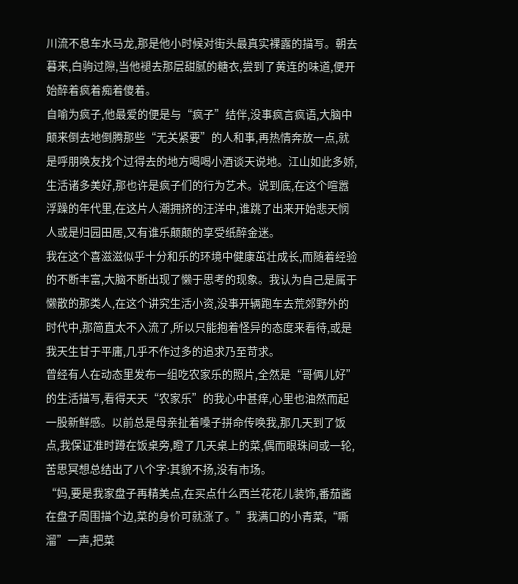川流不息车水马龙,那是他小时候对街头最真实裸露的描写。朝去暮来,白驹过隙,当他褪去那层甜腻的糖衣,尝到了黄连的味道,便开始醉着疯着痴着傻着。
自喻为疯子,他最爱的便是与“疯子”结伴,没事疯言疯语,大脑中颠来倒去地倒腾那些“无关紧要”的人和事,再热情奔放一点,就是呼朋唤友找个过得去的地方喝喝小酒谈天说地。江山如此多娇,生活诸多美好,那也许是疯子们的行为艺术。说到底,在这个喧嚣浮躁的年代里,在这片人潮拥挤的汪洋中,谁跳了出来开始悲天悯人或是归园田居,又有谁乐颠颠的享受纸醉金迷。
我在这个喜滋滋似乎十分和乐的环境中健康茁壮成长,而随着经验的不断丰富,大脑不断出现了懒于思考的现象。我认为自己是属于懒散的那类人,在这个讲究生活小资,没事开辆跑车去荒郊野外的时代中,那简直太不入流了,所以只能抱着怪异的态度来看待,或是我天生甘于平庸,几乎不作过多的追求乃至苛求。
曾经有人在动态里发布一组吃农家乐的照片,全然是“哥俩儿好”的生活描写,看得天天“农家乐”的我心中甚痒,心里也油然而起一股新鲜感。以前总是母亲扯着嗓子拼命传唤我,那几天到了饭点,我保证准时蹲在饭桌旁,瞪了几天桌上的菜,偶而眼珠间或一轮,苦思冥想总结出了八个字:其貌不扬,没有市场。
“妈,要是我家盘子再精美点,在买点什么西兰花花儿装饰,番茄酱在盘子周围描个边,菜的身价可就涨了。”我满口的小青菜,“嘶溜”一声,把菜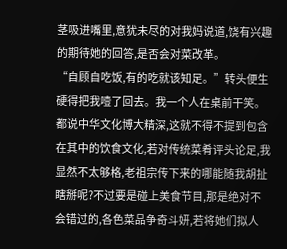茎吸进嘴里,意犹未尽的对我妈说道,饶有兴趣的期待她的回答,是否会对菜改革。
“自顾自吃饭,有的吃就该知足。”转头便生硬得把我噎了回去。我一个人在桌前干笑。
都说中华文化博大精深,这就不得不提到包含在其中的饮食文化,若对传统菜肴评头论足,我显然不太够格,老祖宗传下来的哪能随我胡扯瞎掰呢?不过要是碰上美食节目,那是绝对不会错过的,各色菜品争奇斗妍,若将她们拟人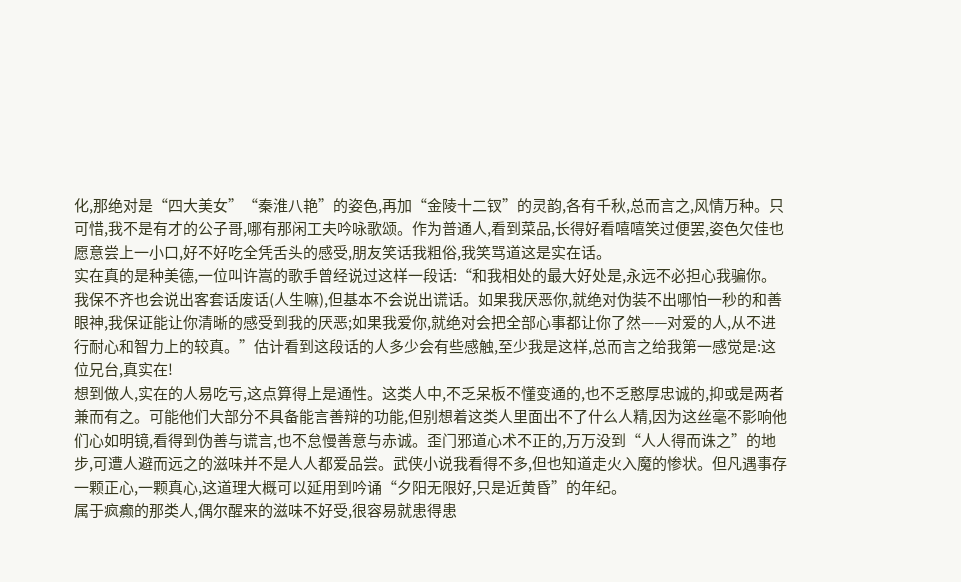化,那绝对是“四大美女”“秦淮八艳”的姿色,再加“金陵十二钗”的灵韵,各有千秋,总而言之,风情万种。只可惜,我不是有才的公子哥,哪有那闲工夫吟咏歌颂。作为普通人,看到菜品,长得好看嘻嘻笑过便罢,姿色欠佳也愿意尝上一小口,好不好吃全凭舌头的感受,朋友笑话我粗俗,我笑骂道这是实在话。
实在真的是种美德,一位叫许嵩的歌手曾经说过这样一段话:“和我相处的最大好处是,永远不必担心我骗你。我保不齐也会说出客套话废话(人生嘛),但基本不会说出谎话。如果我厌恶你,就绝对伪装不出哪怕一秒的和善眼神,我保证能让你清晰的感受到我的厌恶;如果我爱你,就绝对会把全部心事都让你了然——对爱的人,从不进行耐心和智力上的较真。”估计看到这段话的人多少会有些感触,至少我是这样,总而言之给我第一感觉是:这位兄台,真实在!
想到做人,实在的人易吃亏,这点算得上是通性。这类人中,不乏呆板不懂变通的,也不乏憨厚忠诚的,抑或是两者兼而有之。可能他们大部分不具备能言善辩的功能,但别想着这类人里面出不了什么人精,因为这丝毫不影响他们心如明镜,看得到伪善与谎言,也不怠慢善意与赤诚。歪门邪道心术不正的,万万没到“人人得而诛之”的地步,可遭人避而远之的滋味并不是人人都爱品尝。武侠小说我看得不多,但也知道走火入魔的惨状。但凡遇事存一颗正心,一颗真心,这道理大概可以延用到吟诵“夕阳无限好,只是近黄昏”的年纪。
属于疯癫的那类人,偶尔醒来的滋味不好受,很容易就患得患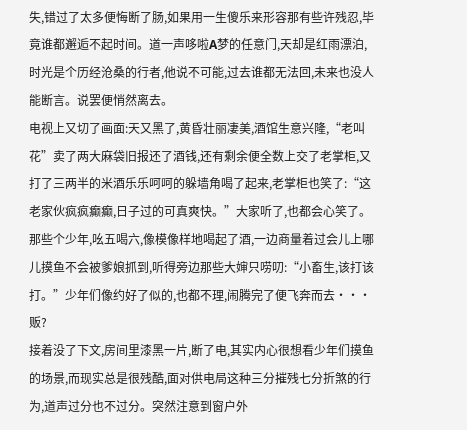失,错过了太多便悔断了肠,如果用一生傻乐来形容那有些许残忍,毕竟谁都邂逅不起时间。道一声哆啦A梦的任意门,天却是红雨漂泊,时光是个历经沧桑的行者,他说不可能,过去谁都无法回,未来也没人能断言。说罢便悄然离去。
电视上又切了画面:天又黑了,黄昏壮丽凄美,酒馆生意兴隆,“老叫花”卖了两大麻袋旧报还了酒钱,还有剩余便全数上交了老掌柜,又打了三两半的米酒乐乐呵呵的躲墙角喝了起来,老掌柜也笑了:“这老家伙疯疯癫癫,日子过的可真爽快。”大家听了,也都会心笑了。那些个少年,吆五喝六,像模像样地喝起了酒,一边商量着过会儿上哪儿摸鱼不会被爹娘抓到,听得旁边那些大婶只唠叨:“小畜生,该打该打。”少年们像约好了似的,也都不理,闹腾完了便飞奔而去···贩?
接着没了下文,房间里漆黑一片,断了电,其实内心很想看少年们摸鱼的场景,而现实总是很残酷,面对供电局这种三分摧残七分折煞的行为,道声过分也不过分。突然注意到窗户外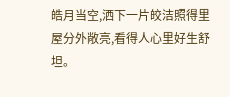皓月当空,洒下一片皎洁照得里屋分外敞亮,看得人心里好生舒坦。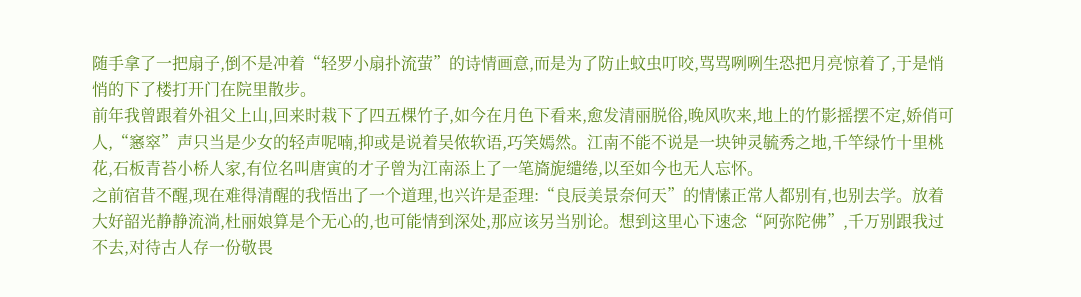随手拿了一把扇子,倒不是冲着“轻罗小扇扑流萤”的诗情画意,而是为了防止蚊虫叮咬,骂骂咧咧生恐把月亮惊着了,于是悄悄的下了楼打开门在院里散步。
前年我曾跟着外祖父上山,回来时栽下了四五棵竹子,如今在月色下看来,愈发清丽脱俗,晚风吹来,地上的竹影摇摆不定,娇俏可人,“窸窣”声只当是少女的轻声呢喃,抑或是说着吴侬软语,巧笑嫣然。江南不能不说是一块钟灵毓秀之地,千竿绿竹十里桃花,石板青苔小桥人家,有位名叫唐寅的才子曾为江南添上了一笔旖旎缱绻,以至如今也无人忘怀。
之前宿昔不醒,现在难得清醒的我悟出了一个道理,也兴许是歪理:“良辰美景奈何天”的情愫正常人都别有,也别去学。放着大好韶光静静流淌,杜丽娘算是个无心的,也可能情到深处,那应该另当别论。想到这里心下速念“阿弥陀佛”,千万别跟我过不去,对待古人存一份敬畏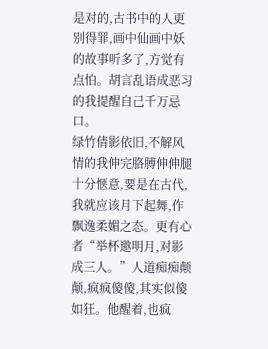是对的,古书中的人更别得罪,画中仙画中妖的故事听多了,方觉有点怕。胡言乱语成恶习的我提醒自己千万忌口。
绿竹倩影依旧,不解风情的我伸完胳膊伸伸腿十分惬意,要是在古代,我就应该月下起舞,作飘逸柔媚之态。更有心者“举杯邀明月,对影成三人。”人道痴痴颠颠,疯疯傻傻,其实似傻如狂。他醒着,也疯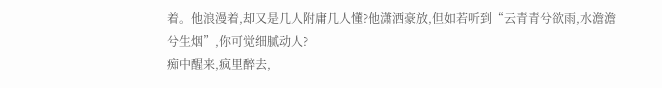着。他浪漫着,却又是几人附庸几人懂?他潇洒豪放,但如若听到“云青青兮欲雨,水澹澹兮生烟”,你可觉细腻动人?
痴中醒来,疯里醉去,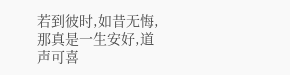若到彼时,如昔无悔,那真是一生安好,道声可喜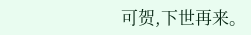可贺,下世再来。